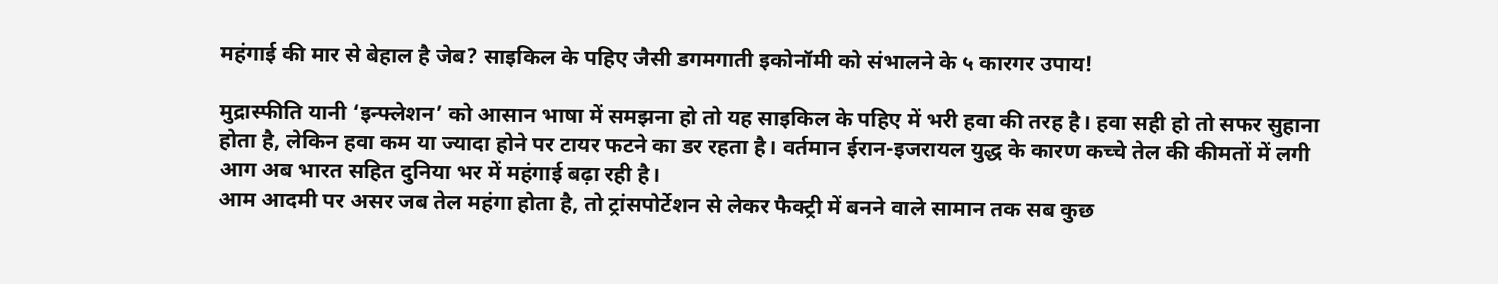महंगाई की मार से बेहाल है जेब? साइकिल के पहिए जैसी डगमगाती इकोनॉमी को संभालने के ५ कारगर उपाय!

मुद्रास्फीति यानी ‘इन्फ्लेशन’ को आसान भाषा में समझना हो तो यह साइकिल के पहिए में भरी हवा की तरह है। हवा सही हो तो सफर सुहाना होता है, लेकिन हवा कम या ज्यादा होने पर टायर फटने का डर रहता है। वर्तमान ईरान-इजरायल युद्ध के कारण कच्चे तेल की कीमतों में लगी आग अब भारत सहित दुनिया भर में महंगाई बढ़ा रही है।
आम आदमी पर असर जब तेल महंगा होता है, तो ट्रांसपोर्टेशन से लेकर फैक्ट्री में बनने वाले सामान तक सब कुछ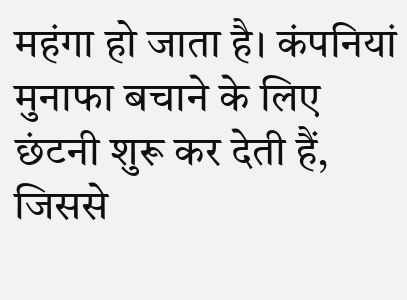महंगा हो जाता है। कंपनियां मुनाफा बचाने के लिए छंटनी शुरू कर देती हैं, जिससे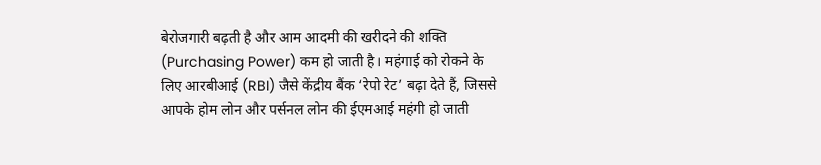बेरोजगारी बढ़ती है और आम आदमी की खरीदने की शक्ति (Purchasing Power) कम हो जाती है। महंगाई को रोकने के लिए आरबीआई (RBI) जैसे केंद्रीय बैंक ‘रेपो रेट’ बढ़ा देते हैं, जिससे आपके होम लोन और पर्सनल लोन की ईएमआई महंगी हो जाती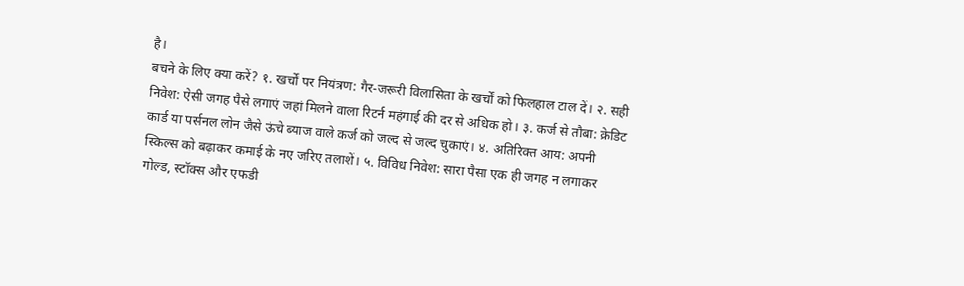है।
बचने के लिए क्या करें? १. खर्चों पर नियंत्रण: गैर-जरूरी विलासिता के खर्चों को फिलहाल टाल दें। २. सही निवेश: ऐसी जगह पैसे लगाएं जहां मिलने वाला रिटर्न महंगाई की दर से अधिक हो। ३. कर्ज से तौबा: क्रेडिट कार्ड या पर्सनल लोन जैसे ऊंचे ब्याज वाले कर्ज को जल्द से जल्द चुकाएं। ४. अतिरिक्त आय: अपनी स्किल्स को बढ़ाकर कमाई के नए जरिए तलाशें। ५. विविध निवेश: सारा पैसा एक ही जगह न लगाकर गोल्ड, स्टॉक्स और एफडी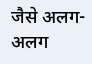जैसे अलग-अलग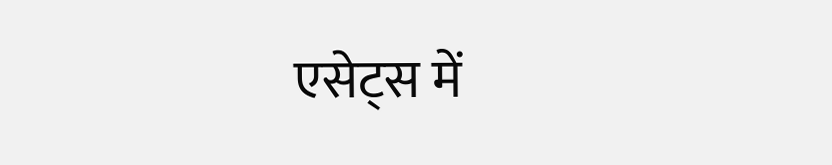एसेट्स में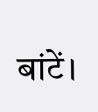बांटें।